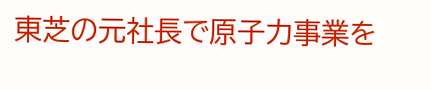東芝の元社長で原子力事業を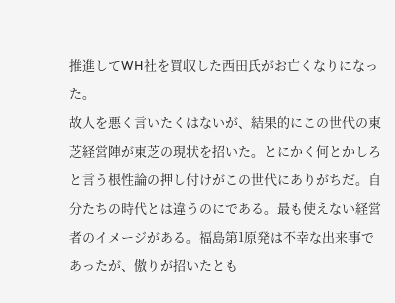推進してWH社を買収した西田氏がお亡くなりになった。
故人を悪く言いたくはないが、結果的にこの世代の東芝経営陣が東芝の現状を招いた。とにかく何とかしろと言う根性論の押し付けがこの世代にありがちだ。自分たちの時代とは違うのにである。最も使えない経営者のイメージがある。福島第1原発は不幸な出来事であったが、傲りが招いたとも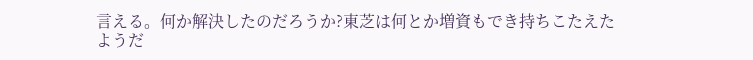言える。何か解決したのだろうか?東芝は何とか増資もでき持ちこたえたようだ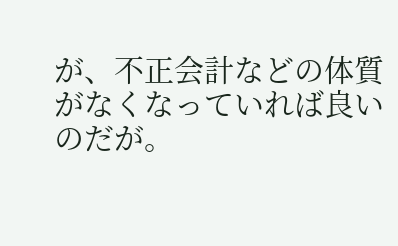が、不正会計などの体質がなくなっていれば良いのだが。